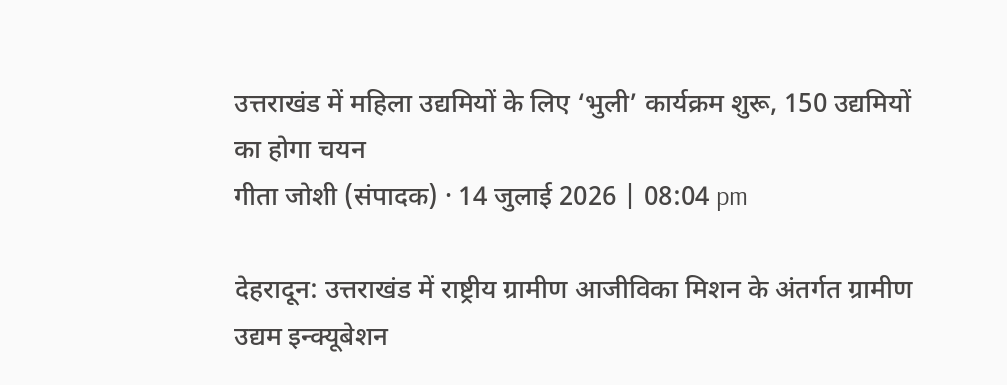उत्तराखंड में महिला उद्यमियों के लिए ‘भुली’ कार्यक्रम शुरू, 150 उद्यमियों का होगा चयन
गीता जोशी (संपादक) · 14 जुलाई 2026 | 08:04 pm

देहरादून: उत्तराखंड में राष्ट्रीय ग्रामीण आजीविका मिशन के अंतर्गत ग्रामीण उद्यम इन्क्यूबेशन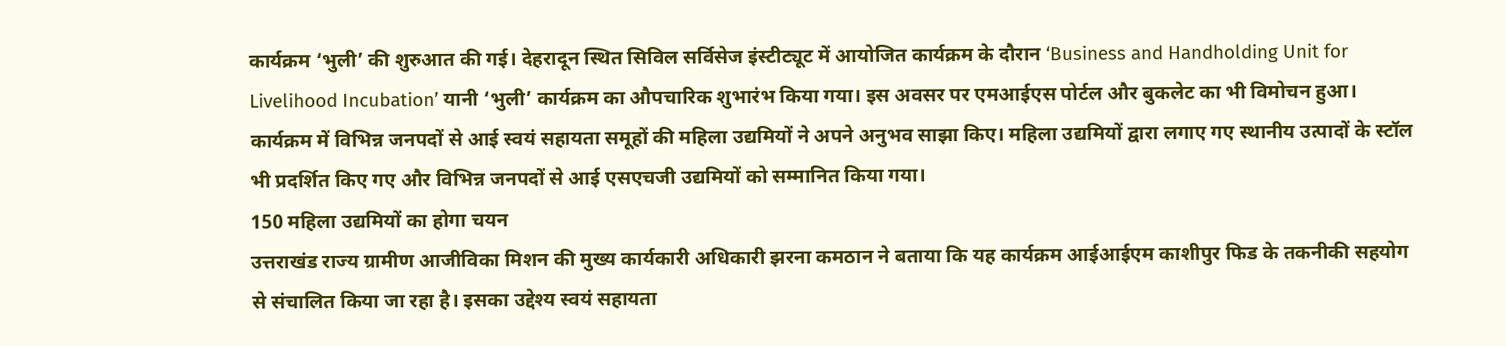कार्यक्रम ‘भुली’ की शुरुआत की गई। देहरादून स्थित सिविल सर्विसेज इंस्टीट्यूट में आयोजित कार्यक्रम के दौरान ‘Business and Handholding Unit for Livelihood Incubation’ यानी ‘भुली’ कार्यक्रम का औपचारिक शुभारंभ किया गया। इस अवसर पर एमआईएस पोर्टल और बुकलेट का भी विमोचन हुआ।
कार्यक्रम में विभिन्न जनपदों से आई स्वयं सहायता समूहों की महिला उद्यमियों ने अपने अनुभव साझा किए। महिला उद्यमियों द्वारा लगाए गए स्थानीय उत्पादों के स्टॉल भी प्रदर्शित किए गए और विभिन्न जनपदों से आई एसएचजी उद्यमियों को सम्मानित किया गया।
150 महिला उद्यमियों का होगा चयन
उत्तराखंड राज्य ग्रामीण आजीविका मिशन की मुख्य कार्यकारी अधिकारी झरना कमठान ने बताया कि यह कार्यक्रम आईआईएम काशीपुर फिड के तकनीकी सहयोग से संचालित किया जा रहा है। इसका उद्देश्य स्वयं सहायता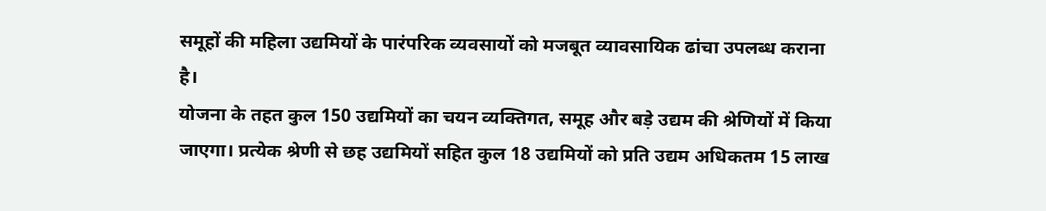समूहों की महिला उद्यमियों के पारंपरिक व्यवसायों को मजबूत व्यावसायिक ढांचा उपलब्ध कराना है।
योजना के तहत कुल 150 उद्यमियों का चयन व्यक्तिगत, समूह और बड़े उद्यम की श्रेणियों में किया जाएगा। प्रत्येक श्रेणी से छह उद्यमियों सहित कुल 18 उद्यमियों को प्रति उद्यम अधिकतम 15 लाख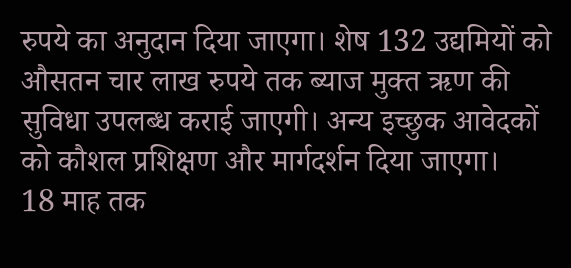रुपये का अनुदान दिया जाएगा। शेष 132 उद्यमियों को औसतन चार लाख रुपये तक ब्याज मुक्त ऋण की सुविधा उपलब्ध कराई जाएगी। अन्य इच्छुक आवेदकों को कौशल प्रशिक्षण और मार्गदर्शन दिया जाएगा।
18 माह तक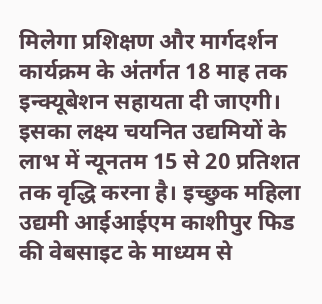मिलेगा प्रशिक्षण और मार्गदर्शन
कार्यक्रम के अंतर्गत 18 माह तक इन्क्यूबेशन सहायता दी जाएगी। इसका लक्ष्य चयनित उद्यमियों के लाभ में न्यूनतम 15 से 20 प्रतिशत तक वृद्धि करना है। इच्छुक महिला उद्यमी आईआईएम काशीपुर फिड की वेबसाइट के माध्यम से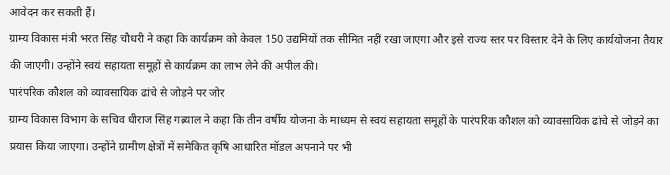आवेदन कर सकती हैं।
ग्राम्य विकास मंत्री भरत सिंह चौधरी ने कहा कि कार्यक्रम को केवल 150 उद्यमियों तक सीमित नहीं रखा जाएगा और इसे राज्य स्तर पर विस्तार देने के लिए कार्ययोजना तैयार की जाएगी। उन्होंने स्वयं सहायता समूहों से कार्यक्रम का लाभ लेने की अपील की।
पारंपरिक कौशल को व्यावसायिक ढांचे से जोड़ने पर जोर
ग्राम्य विकास विभाग के सचिव धीराज सिंह गब्र्याल ने कहा कि तीन वर्षीय योजना के माध्यम से स्वयं सहायता समूहों के पारंपरिक कौशल को व्यावसायिक ढांचे से जोड़ने का प्रयास किया जाएगा। उन्होंने ग्रामीण क्षेत्रों में समेकित कृषि आधारित मॉडल अपनाने पर भी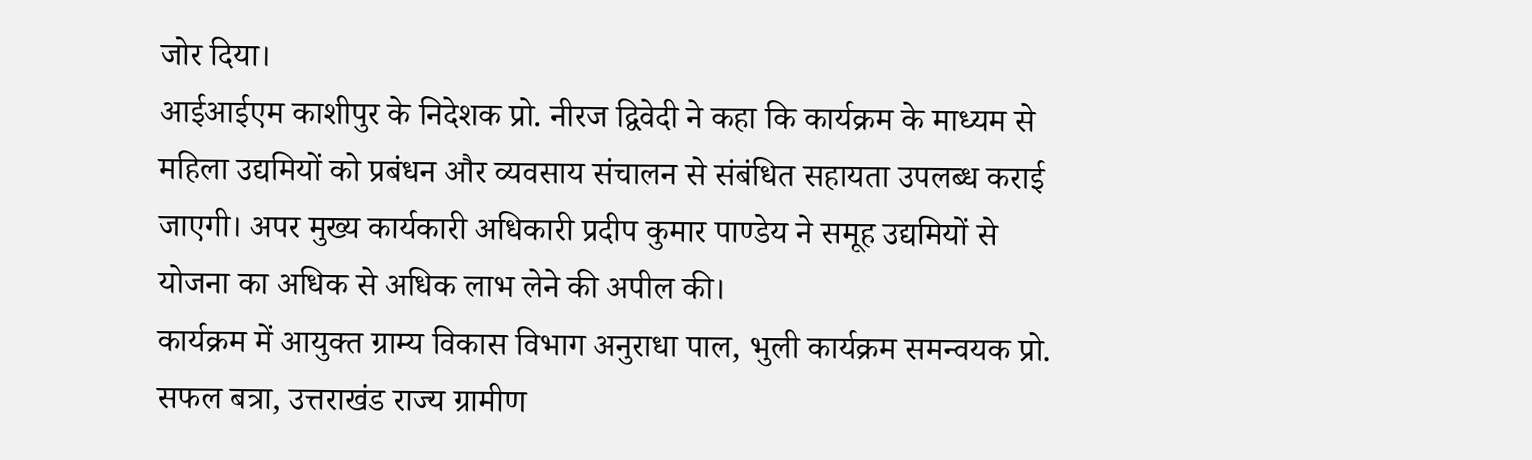जोर दिया।
आईआईएम काशीपुर के निदेशक प्रो. नीरज द्विवेदी ने कहा कि कार्यक्रम के माध्यम से महिला उद्यमियों को प्रबंधन और व्यवसाय संचालन से संबंधित सहायता उपलब्ध कराई जाएगी। अपर मुख्य कार्यकारी अधिकारी प्रदीप कुमार पाण्डेय ने समूह उद्यमियों से योजना का अधिक से अधिक लाभ लेने की अपील की।
कार्यक्रम में आयुक्त ग्राम्य विकास विभाग अनुराधा पाल, भुली कार्यक्रम समन्वयक प्रो. सफल बत्रा, उत्तराखंड राज्य ग्रामीण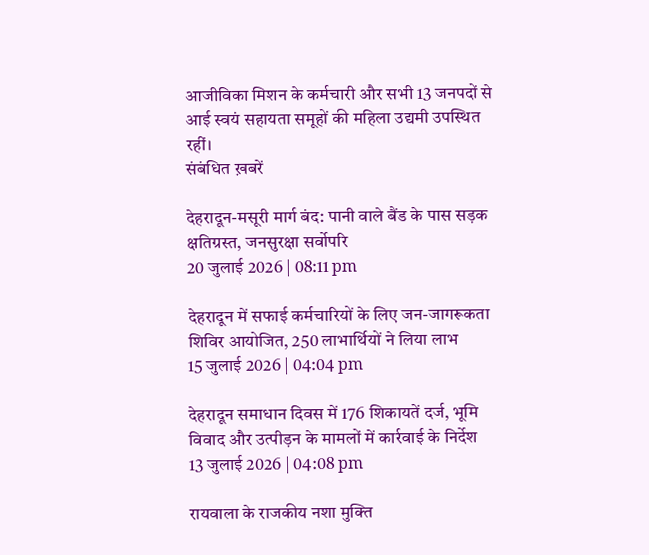आजीविका मिशन के कर्मचारी और सभी 13 जनपदों से आई स्वयं सहायता समूहों की महिला उद्यमी उपस्थित रहीं।
संबंधित ख़बरें

देहरादून-मसूरी मार्ग बंद: पानी वाले बैंड के पास सड़क क्षतिग्रस्त, जनसुरक्षा सर्वोपरि
20 जुलाई 2026 | 08:11 pm

देहरादून में सफाई कर्मचारियों के लिए जन-जागरूकता शिविर आयोजित, 250 लाभार्थियों ने लिया लाभ
15 जुलाई 2026 | 04:04 pm

देहरादून समाधान दिवस में 176 शिकायतें दर्ज, भूमि विवाद और उत्पीड़न के मामलों में कार्रवाई के निर्देश
13 जुलाई 2026 | 04:08 pm

रायवाला के राजकीय नशा मुक्ति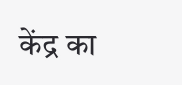केंद्र का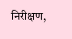निरीक्षण,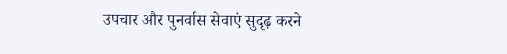उपचार और पुनर्वास सेवाएं सुदृढ़ करने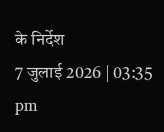के निर्देश
7 जुलाई 2026 | 03:35 pm